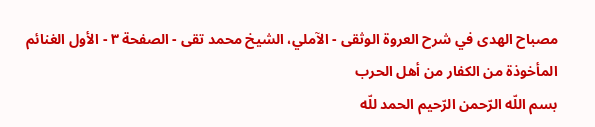مصباح الهدى في شرح العروة الوثقى - الآملي، الشيخ محمد تقى - الصفحة ٣ - الأول الغنائم المأخوذة من الكفار من أهل الحرب
بسم اللّه الرّحمن الرّحيم الحمد للّه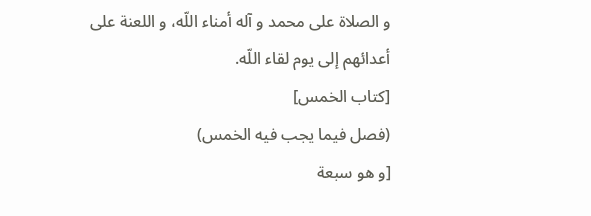و الصلاة على محمد و آله أمناء اللّه، و اللعنة على أعدائهم إلى يوم لقاء اللّه.
[كتاب الخمس]
(فصل فيما يجب فيه الخمس)
[و هو سبعة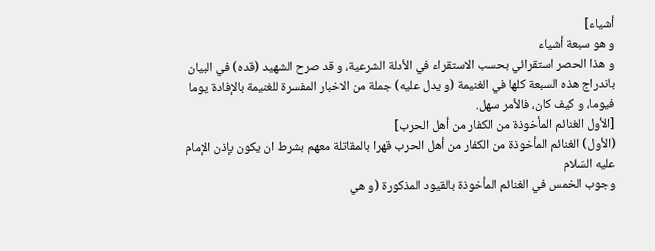أشياء]
و هو سبعة أشياء
و هذا الحصر استقرائي بحسب الاستقراء في الأدلة الشرعية، و قد صرح الشهيد (قده) في البيان باندراج هذه السبعة كلها في الغنيمة (و يدل عليه) جملة من الاخبار المفسرة للغنيمة بالإفادة يوما فيوما، و كيف كان، فالأمر سهل.
[الأول الغنائم المأخوذة من الكفار من أهل الحرب]
(الأول) الغنائم المأخوذة من الكفار من أهل الحرب قهرا بالمقاتلة معهم بشرط ان يكون بإذن الإمام عليه السّلام
وجوب الخمس في الغنائم المأخوذة بالقيود المذكورة (و هي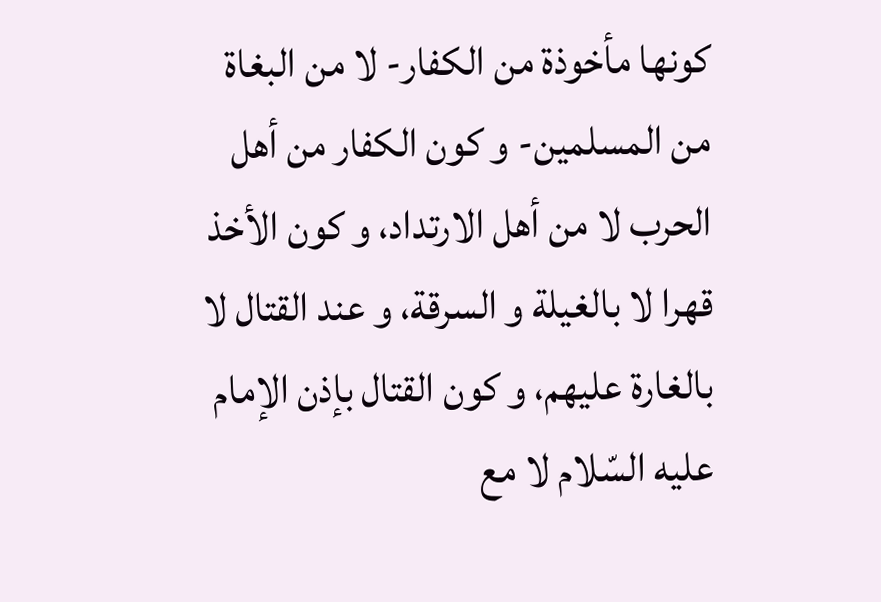كونها مأخوذة من الكفار- لا من البغاة من المسلمين- و كون الكفار من أهل الحرب لا من أهل الارتداد، و كون الأخذ قهرا لا بالغيلة و السرقة، و عند القتال لا بالغارة عليهم، و كون القتال بإذن الإمام عليه السّلام لا مع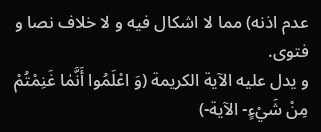عدم اذنه) مما لا اشكال فيه و لا خلاف نصا و فتوى.
و يدل عليه الآية الكريمة (وَ اعْلَمُوا أَنَّمٰا غَنِمْتُمْ مِنْ شَيْءٍ- الآية-)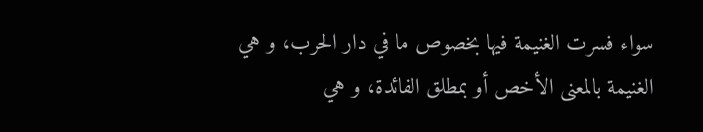سواء فسرت الغنيمة فيها بخصوص ما في دار الحرب، و هي الغنيمة بالمعنى الأخص أو بمطلق الفائدة، و هي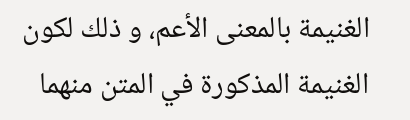الغنيمة بالمعنى الأعم، و ذلك لكون الغنيمة المذكورة في المتن منهما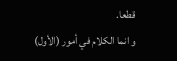قطعا.
و انما الكلام في أمور (الأول)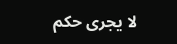لا يجرى حكم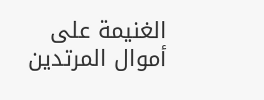الغنيمة على أموال المرتدين